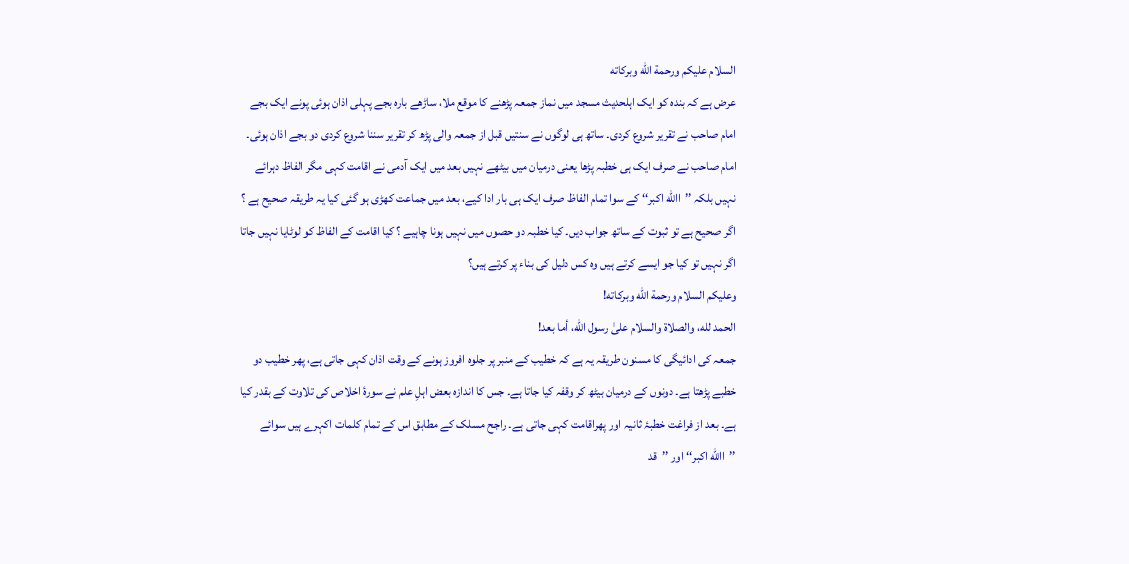السلام عليكم ورحمة الله وبركاته
عرض ہے کہ بندہ کو ایک اہلحدیث مسجد میں نماز جمعہ پڑھنے کا موقع ملا، ساڑھے بارہ بجے پہلی اذان ہوئی پونے ایک بجے امام صاحب نے تقریر شروع کردی۔ ساتھ ہی لوگوں نے سنتیں قبل از جمعہ والی پڑھ کر تقریر سننا شروع کردی دو بجے اذان ہوئی۔ امام صاحب نے صرف ایک ہی خطبہ پڑھا یعنی درمیان میں بیٹھے نہیں بعد میں ایک آدمی نے اقامت کہی مگر الفاظ دہرائے نہیں بلکہ ’’االله اکبر‘‘ کے سوا تمام الفاظ صرف ایک ہی بار ادا کیے، بعد میں جماعت کھڑی ہو گئی کیا یہ طریقہ صحیح ہے ؟ اگر صحیح ہے تو ثبوت کے ساتھ جواب دیں۔ کیا خطبہ دو حصوں میں نہیں ہونا چاہیے ؟ کیا اقامت کے الفاظ کو لوٹایا نہیں جاتا اگر نہیں تو کیا جو ایسے کرتے ہیں وہ کس دلیل کی بناء پر کرتے ہیں؟
وعلیکم السلام ورحمة الله وبرکاته!
الحمد لله، والصلاة والسلام علىٰ رسول الله، أما بعد!
جمعہ کی ادائیگی کا مسنون طریقہ یہ ہے کہ خطیب کے منبر پر جلوہ افروز ہونے کے وقت اذان کہی جاتی ہے، پھر خطیب دو خطبے پڑھتا ہے۔ دونوں کے درمیان بیٹھ کر وقفہ کیا جاتا ہے۔ جس کا اندازہ بعض اہلِ علم نے سورۂ اخلاص کی تلاوت کے بقدر کیا ہے۔ بعد از فراغت خطبۂ ثانیہ اور پھراقامت کہی جاتی ہے۔ راجح مسلک کے مطابق اس کے تمام کلمات اکہرے ہیں سوائے ’’االله اکبر‘‘ اور ’’قد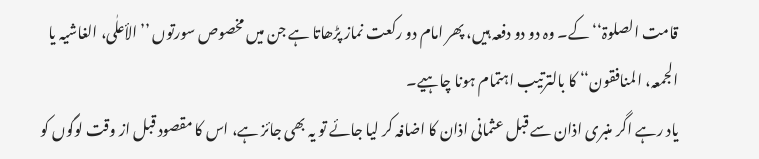قامت الصلوۃ‘‘ کے۔ وہ دو دو دفعہ ہیں، پھر امام دو رکعت نماز پڑھاتا ہے جن میں مخصوص سورتوں ’’الأعلٰی، الغاشیہ یا الجمعہ، المنافقون‘‘ کا بالترتیب اہتمام ہونا چاہیے۔
یاد رہے اگر منبری اذان سے قبل عثمانی اذان کا اضافہ کر لیا جائے تو یہ بھی جائز ہے، اس کا مقصود قبل از وقت لوگوں کو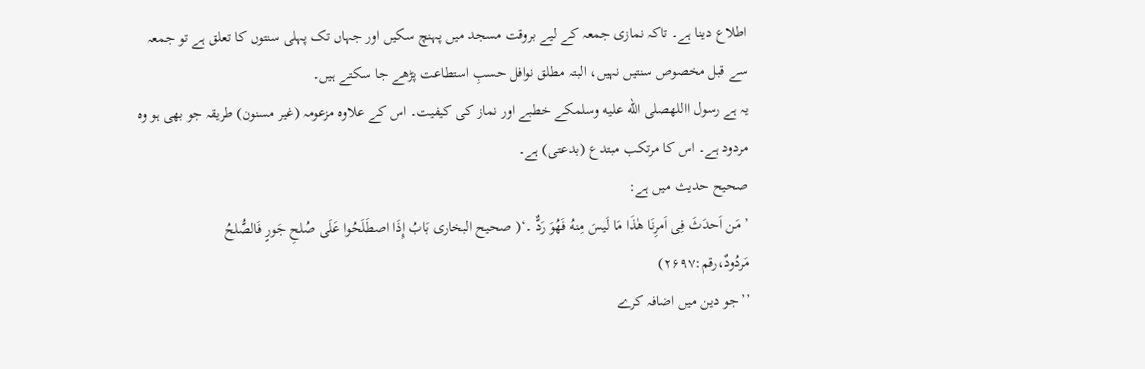اطلاع دینا ہے۔ تاکہ نمازی جمعہ کے لیے بروقت مسجد میں پہنچ سکیں اور جہاں تک پہلی سنتوں کا تعلق ہے تو جمعہ سے قبل مخصوص سنتیں نہیں، البتہ مطلق نوافل حسبِ استطاعت پڑھے جا سکتے ہیں۔
یہ ہے رسول االلهصلى الله عليه وسلمکے خطبے اور نماز کی کیفیت۔ اس کے علاوہ مزعومہ (غیر مسنون) طریقہ جو بھی ہو وہ مردود ہے۔ اس کا مرتکب مبتدع (بدعتی) ہے۔
صحیح حدیث میں ہے:
’ مَن اَحدَثَ فِی اَمرِنَا هٰذَا مَا لَیسَ مِنهُ فَهُوَ رَدٌّ ۔‘( صحیح البخاری بَابُ إِذَا اصطَلَحُوا عَلَی صُلحِ جَورٍ فَالصُّلحُ مَردُودٌ،رقم:۲۶۹۷)
’’جو دین میں اضافہ کرے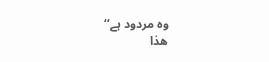وہ مردود ہے‘‘
ھذا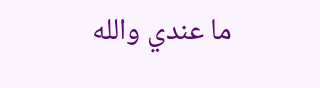ما عندي والله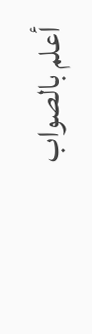أعلم بالصواب